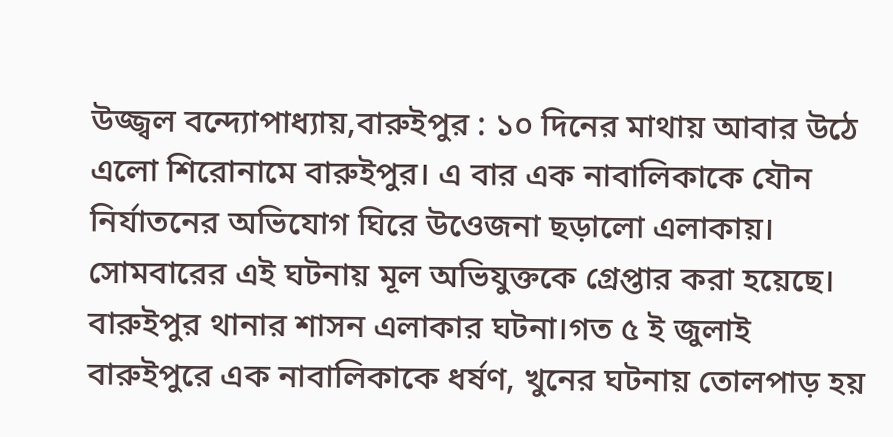উজ্জ্বল বন্দ্যোপাধ্যায়,বারুইপুর : ১০ দিনের মাথায় আবার উঠে এলো শিরোনামে বারুইপুর। এ বার এক নাবালিকাকে যৌন নির্যাতনের অভিযোগ ঘিরে উওেজনা ছড়ালো এলাকায়। সোমবারের এই ঘটনায় মূল অভিযুক্তকে গ্রেপ্তার করা হয়েছে। বারুইপুর থানার শাসন এলাকার ঘটনা।গত ৫ ই জুলাই বারুইপুরে এক নাবালিকাকে ধর্ষণ, খুনের ঘটনায় তোলপাড় হয়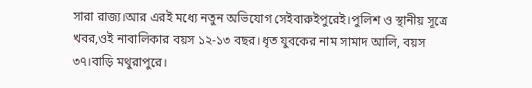সারা রাজ্য।আর এরই মধ্যে নতুন অভিযোগ সেইবারুইপুরেই।পুলিশ ও স্থানীয় সূত্রে খবর,ওই নাবালিকার বয়স ১২-১৩ বছর।ধৃত যুবকের নাম সামাদ আলি, বয়স ৩৭।বাড়ি মথুরাপুরে।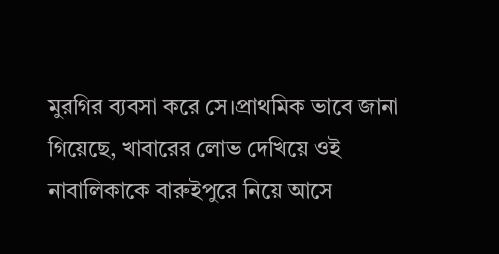মুরগির ব্যবসা করে সে।প্রাথমিক ভাবে জানা গিয়েছে, খাবারের লোভ দেখিয়ে ওই নাবালিকাকে বারুইপুরে নিয়ে আসে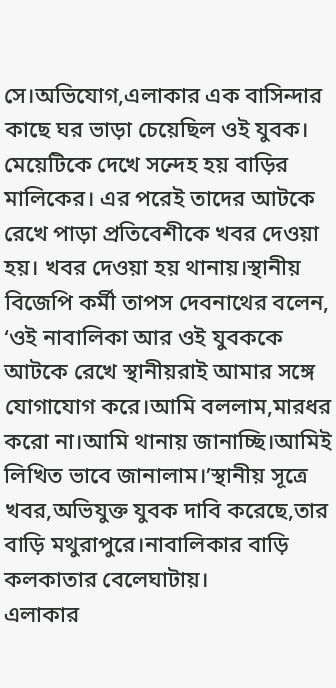সে।অভিযোগ,এলাকার এক বাসিন্দার কাছে ঘর ভাড়া চেয়েছিল ওই যুবক। মেয়েটিকে দেখে সন্দেহ হয় বাড়ির মালিকের। এর পরেই তাদের আটকে রেখে পাড়া প্রতিবেশীকে খবর দেওয়া হয়। খবর দেওয়া হয় থানায়।স্থানীয় বিজেপি কর্মী তাপস দেবনাথের বলেন, ‘ওই নাবালিকা আর ওই যুবককে আটকে রেখে স্থানীয়রাই আমার সঙ্গে যোগাযোগ করে।আমি বললাম,মারধর করো না।আমি থানায় জানাচ্ছি।আমিই লিখিত ভাবে জানালাম।’স্থানীয় সূত্রে খবর,অভিযুক্ত যুবক দাবি করেছে,তার বাড়ি মথুরাপুরে।নাবালিকার বাড়ি কলকাতার বেলেঘাটায়।
এলাকার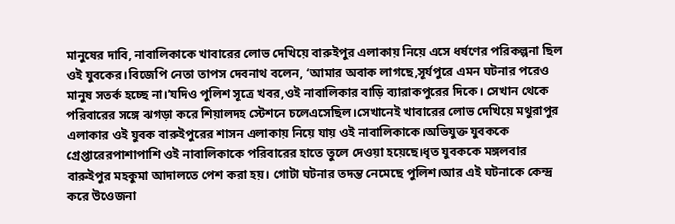মানুষের দাবি, নাবালিকাকে খাবারের লোভ দেখিয়ে বারুইপুর এলাকায় নিয়ে এসে ধর্ষণের পরিকল্পনা ছিল ওই যুবকের।বিজেপি নেতা তাপস দেবনাথ বলেন, ‘আমার অবাক লাগছে,সূর্যপুরে এমন ঘটনার পরেও মানুষ সতর্ক হচ্ছে না।’যদিও পুলিশ সূত্রে খবর,ওই নাবালিকার বাড়ি ব্যারাকপুরের দিকে। সেখান থেকে পরিবারের সঙ্গে ঝগড়া করে শিয়ালদহ স্টেশনে চলেএসেছিল।সেখানেই খাবারের লোভ দেখিয়ে মথুরাপুর এলাকার ওই যুবক বারুইপুরের শাসন এলাকায় নিয়ে যায় ওই নাবালিকাকে।অভিযুক্ত যুবককে গ্রেপ্তারেরপাশাপাশি ওই নাবালিকাকে পরিবারের হাতে তুলে দেওয়া হয়েছে।ধৃত যুবককে মঙ্গলবার বারুইপুর মহকুমা আদালতে পেশ করা হয়। গোটা ঘটনার তদন্ত নেমেছে পুলিশ।আর এই ঘটনাকে কেন্দ্র করে উওেজনা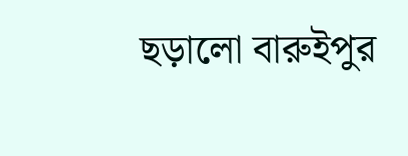ছড়ালো বারুইপুর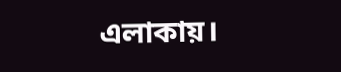এলাকায়।